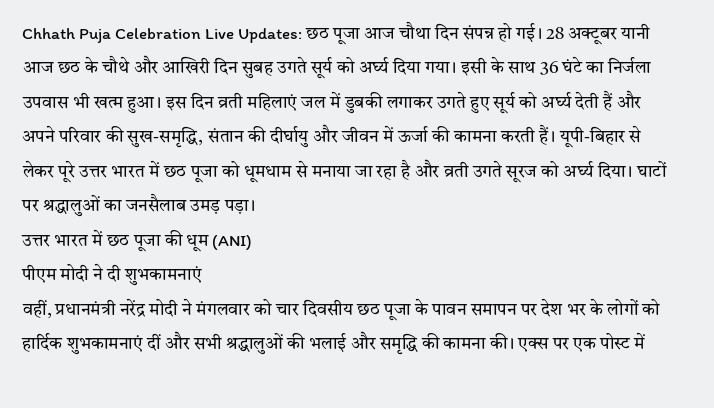Chhath Puja Celebration Live Updates: छठ पूजा आज चौथा दिन संपन्न हो गई। 28 अक्टूबर यानी आज छठ के चौथे और आखिरी दिन सुबह उगते सूर्य को अर्घ्य दिया गया। इसी के साथ 36 घंटे का निर्जला उपवास भी खत्म हुआ। इस दिन व्रती महिलाएं जल में डुबकी लगाकर उगते हुए सूर्य को अर्घ्य देती हैं और अपने परिवार की सुख-समृद्धि, संतान की दीर्घायु और जीवन में ऊर्जा की कामना करती हैं। यूपी-बिहार से लेकर पूरे उत्तर भारत में छठ पूजा को धूमधाम से मनाया जा रहा है और व्रती उगते सूरज को अर्घ्य दिया। घाटों पर श्रद्धालुओं का जनसैलाब उमड़ पड़ा।
उत्तर भारत में छठ पूजा की धूम (ANI)
पीएम मोदी ने दी शुभकामनाएं
वहीं, प्रधानमंत्री नरेंद्र मोदी ने मंगलवार को चार दिवसीय छठ पूजा के पावन समापन पर देश भर के लोगों को हार्दिक शुभकामनाएं दीं और सभी श्रद्धालुओं की भलाई और समृद्धि की कामना की। एक्स पर एक पोस्ट में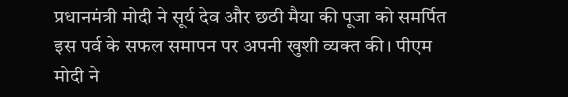प्रधानमंत्री मोदी ने सूर्य देव और छठी मैया की पूजा को समर्पित इस पर्व के सफल समापन पर अपनी खुशी व्यक्त की। पीएम मोदी ने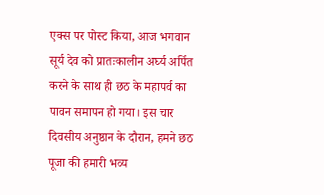एक्स पर पोस्ट किया, आज भगवान सूर्य देव को प्रातःकालीन अर्घ्य अर्पित करने के साथ ही छठ के महापर्व का पावन समापन हो गया। इस चार दिवसीय अनुष्ठान के दौरान, हमने छठ पूजा की हमारी भव्य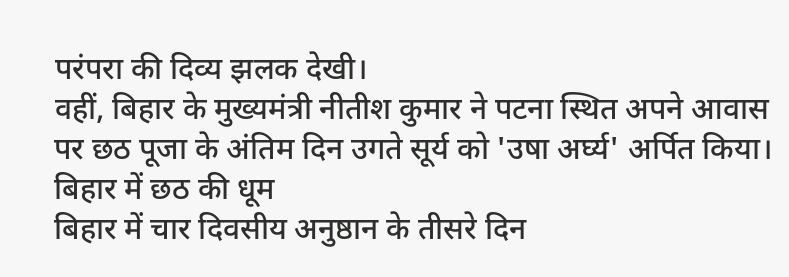परंपरा की दिव्य झलक देखी।
वहीं, बिहार के मुख्यमंत्री नीतीश कुमार ने पटना स्थित अपने आवास पर छठ पूजा के अंतिम दिन उगते सूर्य को 'उषा अर्घ्य' अर्पित किया।
बिहार में छठ की धूम
बिहार में चार दिवसीय अनुष्ठान के तीसरे दिन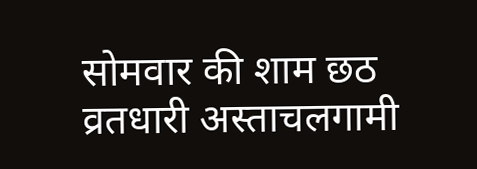सोमवार की शाम छठ व्रतधारी अस्ताचलगामी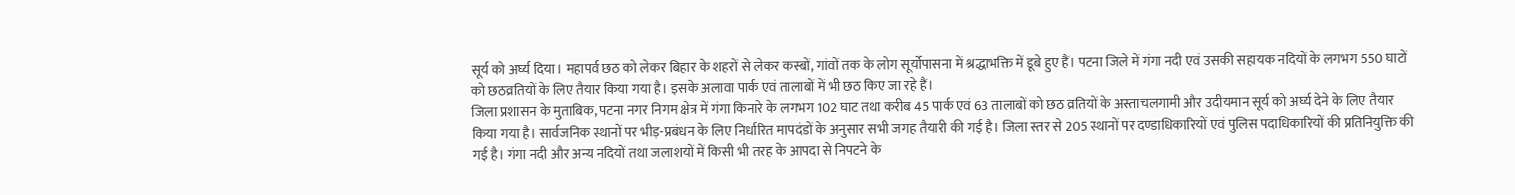सूर्य को अर्घ्य दिया। महापर्व छठ को लेकर बिहार के शहरों से लेकर कस्बों, गांवों तक के लोग सूर्योपासना में श्रद्धाभक्ति में डूबे हुए हैं। पटना जिले में गंगा नदी एवं उसकी सहायक नदियों के लगभग 550 घाटों को छठव्रतियों के लिए तैयार किया गया है। इसके अलावा पार्क एवं तालाबों में भी छठ किए जा रहे हैं।
जिला प्रशासन के मुताबिक, पटना नगर निगम क्षेत्र में गंगा किनारे के लगभग 102 घाट तथा करीब 45 पार्क एवं 63 तालाबों को छठ व्रतियों के अस्ताचलगामी और उदीयमान सूर्य को अर्घ्य देने के लिए तैयार किया गया है। सार्वजनिक स्थानों पर भीड़-प्रबंधन के लिए निर्धारित मापदंडों के अनुसार सभी जगह तैयारी की गई है। जिला स्तर से 205 स्थानों पर दण्डाधिकारियों एवं पुलिस पदाधिकारियों की प्रतिनियुक्ति की गई है। गंगा नदी और अन्य नदियों तथा जलाशयों में किसी भी तरह के आपदा से निपटने के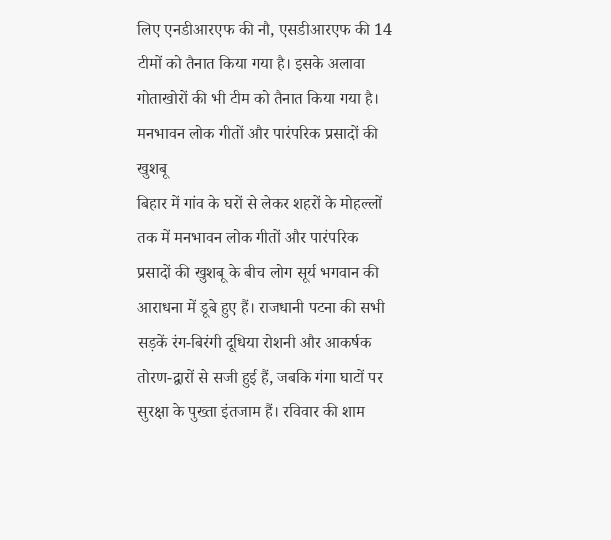लिए एनडीआरएफ की नौ, एसडीआरएफ की 14 टीमों को तैनात किया गया है। इसके अलावा गोताखोरों की भी टीम को तैनात किया गया है।
मनभावन लोक गीतों और पारंपरिक प्रसादों की खुशबू
बिहार में गांव के घरों से लेकर शहरों के मोहल्लों तक में मनभावन लोक गीतों और पारंपरिक प्रसादों की खुशबू के बीच लोग सूर्य भगवान की आराधना में डूबे हुए हैं। राजधानी पटना की सभी सड़कें रंग-बिरंगी दूधिया रोशनी और आकर्षक तोरण-द्वारों से सजी हुई हैं, जबकि गंगा घाटों पर सुरक्षा के पुख्ता इंतजाम हैं। रविवार की शाम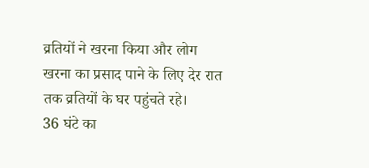व्रतियों ने खरना किया और लोग खरना का प्रसाद पाने के लिए देर रात तक व्रतियों के घर पहुंचते रहे।
36 घंटे का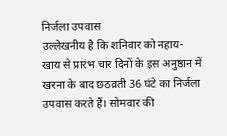निर्जला उपवास
उल्लेखनीय है कि शनिवार को नहाय-खाय से प्रारंभ चार दिनों के इस अनुष्ठान में खरना के बाद छठव्रती 36 घंटे का निर्जला उपवास करते हैं। सोमवार की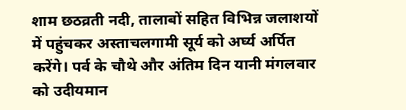शाम छठव्रती नदी, तालाबों सहित विभिन्न जलाशयों में पहुंचकर अस्ताचलगामी सूर्य को अर्घ्य अर्पित करेंगे। पर्व के चौथे और अंतिम दिन यानी मंगलवार को उदीयमान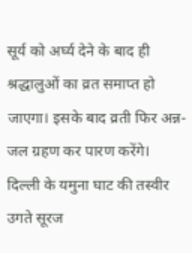सूर्य को अर्घ्य देने के बाद ही श्रद्धालुओं का व्रत समाप्त हो जाएगा। इसके बाद व्रती फिर अन्न-जल ग्रहण कर पारण करेंगे।
दिल्ली के यमुना घाट की तस्वीर
उगते सूरज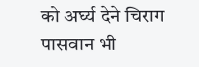को अर्घ्य देने चिराग पासवान भी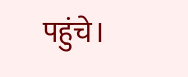पहुंचे।